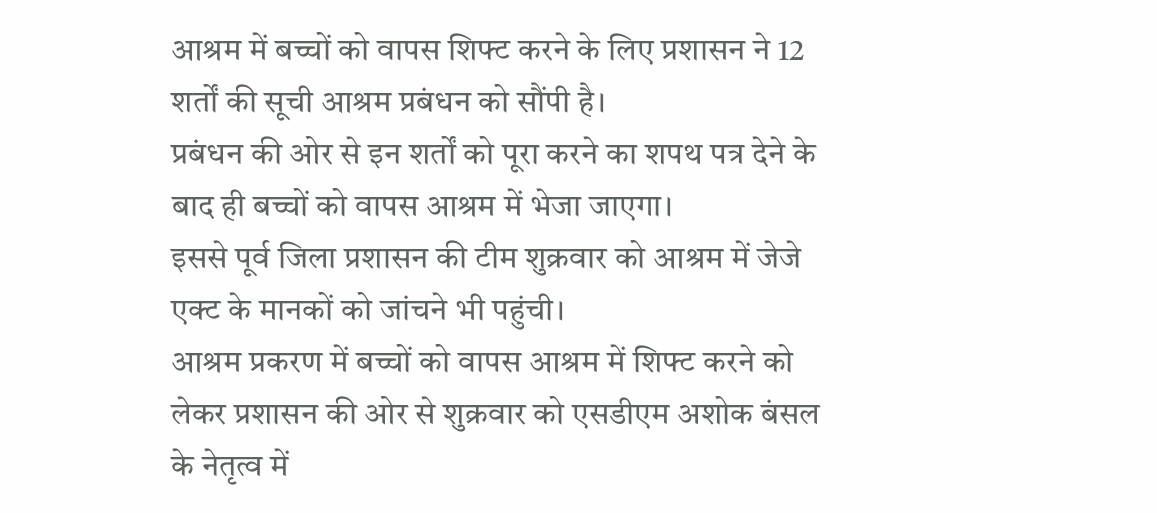आश्रम में बच्चों को वापस शिफ्ट करने के लिए प्रशासन ने 12 शर्तों की सूची आश्रम प्रबंधन को सौंपी है।
प्रबंधन की ओर से इन शर्तों को पूरा करने का शपथ पत्र देने के बाद ही बच्चों को वापस आश्रम में भेजा जाएगा।
इससे पूर्व जिला प्रशासन की टीम शुक्रवार को आश्रम में जेजे एक्ट के मानकों को जांचने भी पहुंची।
आश्रम प्रकरण में बच्चों को वापस आश्रम में शिफ्ट करने को लेकर प्रशासन की ओर से शुक्रवार को एसडीएम अशोक बंसल के नेतृत्व में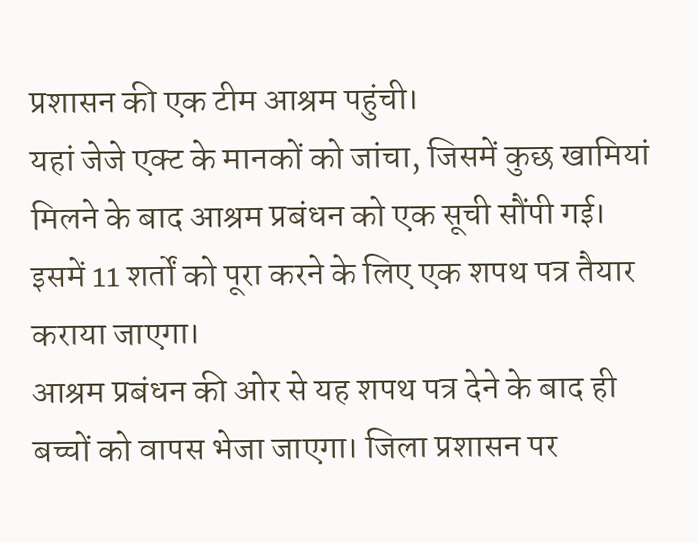प्रशासन की एक टीम आश्रम पहुंची।
यहां जेजे एक्ट के मानकों को जांचा, जिसमें कुछ खामियां मिलने के बाद आश्रम प्रबंधन को एक सूची सौंपी गई। इसमें 11 शर्तों को पूरा करने के लिए एक शपथ पत्र तैयार कराया जाएगा।
आश्रम प्रबंधन की ओर से यह शपथ पत्र देने के बाद ही बच्चों को वापस भेजा जाएगा। जिला प्रशासन पर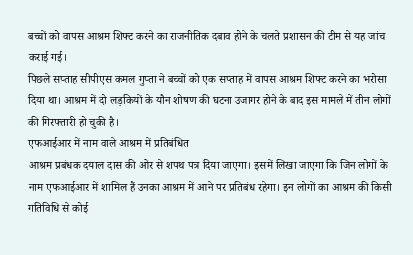बच्चों को वापस आश्रम शिफ्ट करने का राजनीतिक दबाव होने के चलते प्रशासन की टीम से यह जांच कराई गई।
पिछले सप्ताह सीपीएस कमल गुप्ता ने बच्चों को एक सप्ताह में वापस आश्रम शिफ्ट करने का भरोसा दिया था। आश्रम में दो लड़कियों के यौन शोषण की घटना उजागर होने के बाद इस मामले में तीन लोगों की गिरफ्तारी हो चुकी है।
एफआईआर में नाम वाले आश्रम में प्रतिबंधित
आश्रम प्रबंधक दयाल दास की ओर से शपथ पत्र दिया जाएगा। इसमें लिखा जाएगा कि जिन लोगों के नाम एफआईआर में शामिल हैं उनका आश्रम में आने पर प्रतिबंध रहेगा। इन लोगों का आश्रम की किसी गतिविधि से कोई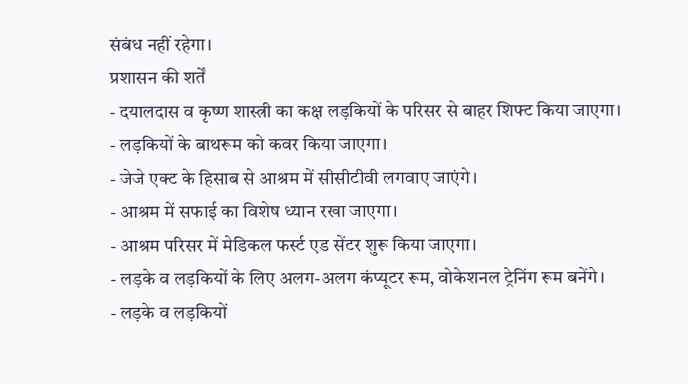संबंध नहीं रहेगा।
प्रशासन की शर्तें
- दयालदास व कृष्ण शास्त्री का कक्ष लड़कियों के परिसर से बाहर शिफ्ट किया जाएगा।
- लड़कियों के बाथरूम को कवर किया जाएगा।
- जेजे एक्ट के हिसाब से आश्रम में सीसीटीवी लगवाए जाएंगे।
- आश्रम में सफाई का विशेष ध्यान रखा जाएगा।
- आश्रम परिसर में मेडिकल फर्स्ट एड सेंटर शुरू किया जाएगा।
- लड़के व लड़कियों के लिए अलग-अलग कंप्यूटर रूम, वोकेशनल ट्रेनिंग रूम बनेंगे।
- लड़के व लड़कियों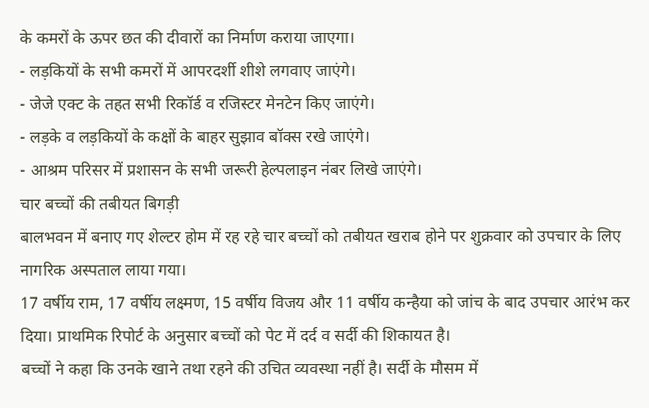के कमरों के ऊपर छत की दीवारों का निर्माण कराया जाएगा।
- लड़कियों के सभी कमरों में आपरदर्शी शीशे लगवाए जाएंगे।
- जेजे एक्ट के तहत सभी रिकॉर्ड व रजिस्टर मेनटेन किए जाएंगे।
- लड़के व लड़कियों के कक्षों के बाहर सुझाव बॉक्स रखे जाएंगे।
- आश्रम परिसर में प्रशासन के सभी जरूरी हेल्पलाइन नंबर लिखे जाएंगे।
चार बच्चों की तबीयत बिगड़ी
बालभवन में बनाए गए शेल्टर होम में रह रहे चार बच्चों को तबीयत खराब होने पर शुक्रवार को उपचार के लिए नागरिक अस्पताल लाया गया।
17 वर्षीय राम, 17 वर्षीय लक्ष्मण, 15 वर्षीय विजय और 11 वर्षीय कन्हैया को जांच के बाद उपचार आरंभ कर दिया। प्राथमिक रिपोर्ट के अनुसार बच्चों को पेट में दर्द व सर्दी की शिकायत है।
बच्चों ने कहा कि उनके खाने तथा रहने की उचित व्यवस्था नहीं है। सर्दी के मौसम में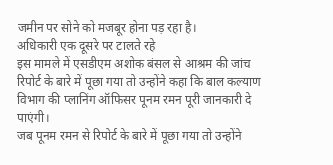जमीन पर सोने को मजबूर होना पड़ रहा है।
अधिकारी एक दूसरे पर टालते रहे
इस मामले में एसडीएम अशोक बंसल से आश्रम की जांच रिपोर्ट के बारे में पूछा गया तो उन्होंने कहा कि बाल कल्याण विभाग की प्लानिंग ऑफिसर पूनम रमन पूरी जानकारी दे पाएंगी।
जब पूनम रमन से रिपोर्ट के बारे में पूछा गया तो उन्होंने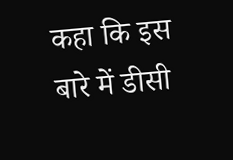कहा कि इस बारे में डीसी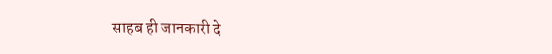साहब ही जानकारी दे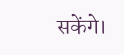सकेंगे।